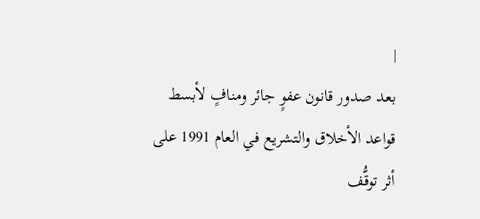|
بعد صدور قانون عفوٍ جائر ومنافٍ لأبسط قواعد الأخلاق والتشريع في العام 1991 على أثر توقُّف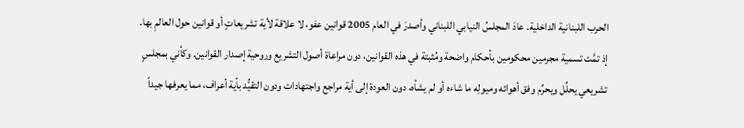الحرب اللبنانية الداخلية. عادَ المجلسُ النيابي اللبناني وأصدرَ في العام 2005 قوانين عفو، لا علاقة لأية تشريعاتٍ أو قوانين حول العالمِ بها. إذ تمَّت تسمية مجرمين محكومين بأحكام واضحة ومُثبتة في هذه القوانين، دون مراعاة أصول التشريع وروحية إصدار القوانين. وكأني بمجلسٍ تشريعي يحلِّل ويحرِّم وفق أهوائه وميولِه ما شاءه أو لم يشأه، دون العودة إلى أية مراجع واجتهادات ودون التقيُّد بأية أعراف، مما يعرفها جيداً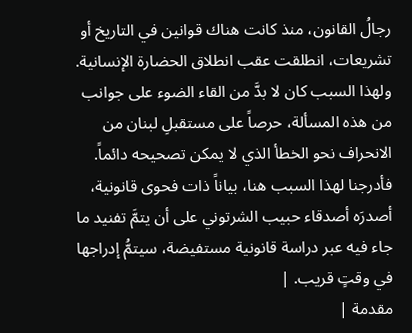رجالُ القانون، منذ كانت هناك قوانين في التاريخ أو تشريعات، انطلقت عقب انطلاق الحضارة الإنسانية. ولهذا السبب كان لا بدَّ من القاء الضوء على جوانب من هذه المسألة، حرصاً على مستقبلِ لبنان من الانحراف نحو الخطأ الذي لا يمكن تصحيحه دائماً. فأدرجنا لهذا السبب هنا، بياناً ذات فحوى قانونية، أصدرَه أصدقاء حبيب الشرتوني على أن يتمَّ تفنيد ما جاء فيه عبر دراسة قانونية مستفيضة، سيتمُّ إدراجها في وقتٍ قريب. |
مقدمة |